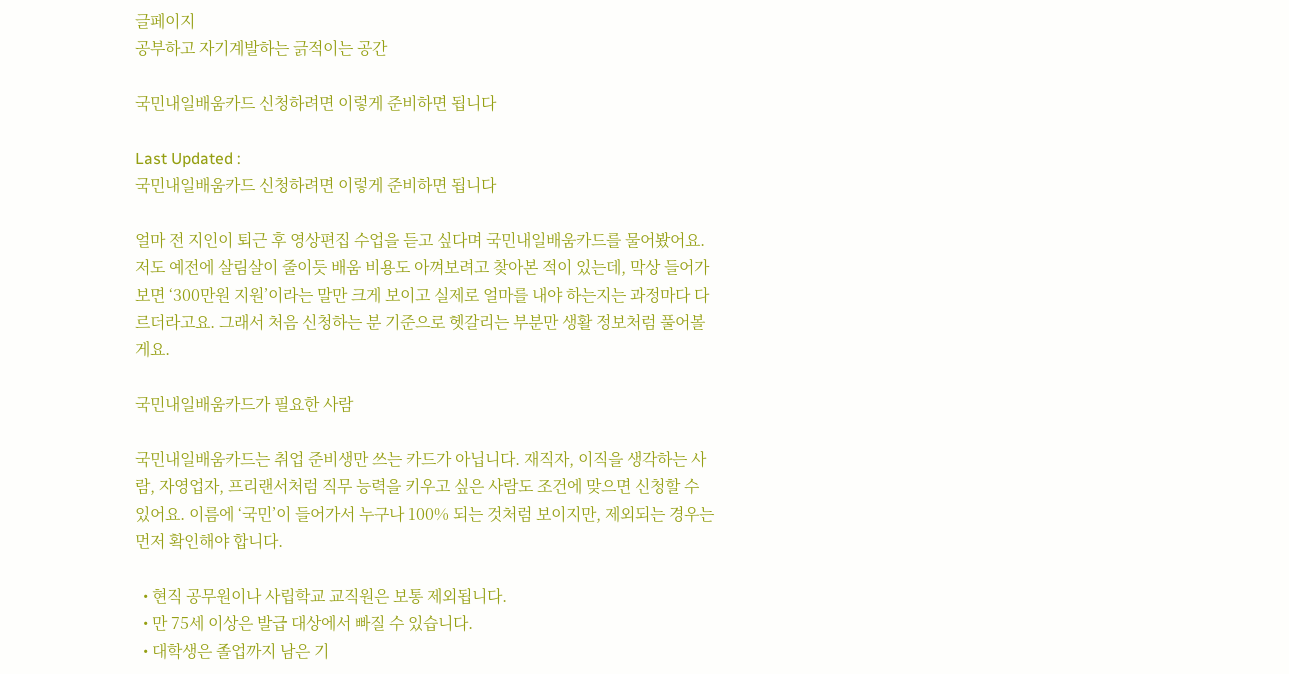글페이지
공부하고 자기계발하는 긁적이는 공간

국민내일배움카드 신청하려면 이렇게 준비하면 됩니다

Last Updated :
국민내일배움카드 신청하려면 이렇게 준비하면 됩니다

얼마 전 지인이 퇴근 후 영상편집 수업을 듣고 싶다며 국민내일배움카드를 물어봤어요. 저도 예전에 살림살이 줄이듯 배움 비용도 아껴보려고 찾아본 적이 있는데, 막상 들어가 보면 ‘300만원 지원’이라는 말만 크게 보이고 실제로 얼마를 내야 하는지는 과정마다 다르더라고요. 그래서 처음 신청하는 분 기준으로 헷갈리는 부분만 생활 정보처럼 풀어볼게요.

국민내일배움카드가 필요한 사람

국민내일배움카드는 취업 준비생만 쓰는 카드가 아닙니다. 재직자, 이직을 생각하는 사람, 자영업자, 프리랜서처럼 직무 능력을 키우고 싶은 사람도 조건에 맞으면 신청할 수 있어요. 이름에 ‘국민’이 들어가서 누구나 100% 되는 것처럼 보이지만, 제외되는 경우는 먼저 확인해야 합니다.

  • 현직 공무원이나 사립학교 교직원은 보통 제외됩니다.
  • 만 75세 이상은 발급 대상에서 빠질 수 있습니다.
  • 대학생은 졸업까지 남은 기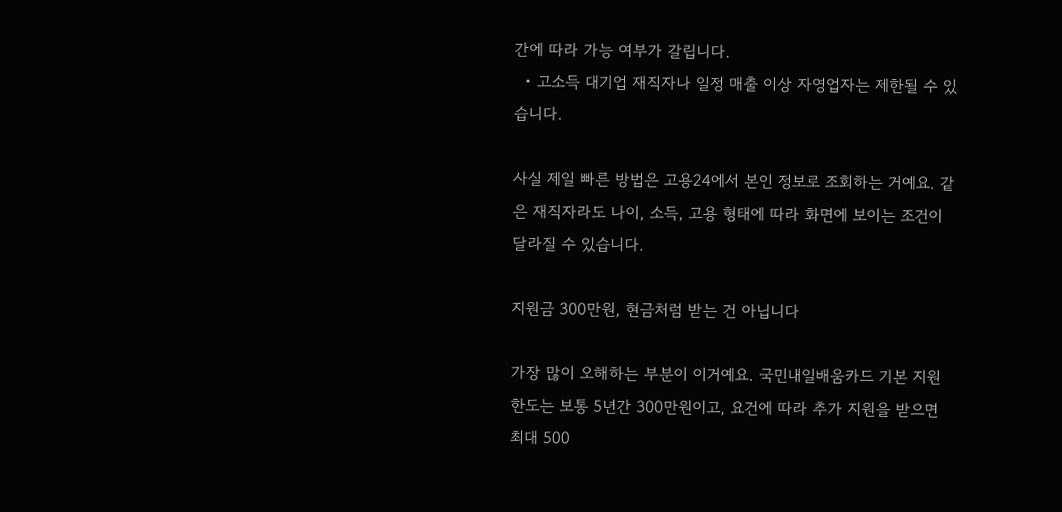간에 따라 가능 여부가 갈립니다.
  • 고소득 대기업 재직자나 일정 매출 이상 자영업자는 제한될 수 있습니다.

사실 제일 빠른 방법은 고용24에서 본인 정보로 조회하는 거예요. 같은 재직자라도 나이, 소득, 고용 형태에 따라 화면에 보이는 조건이 달라질 수 있습니다.

지원금 300만원, 현금처럼 받는 건 아닙니다

가장 많이 오해하는 부분이 이거예요. 국민내일배움카드 기본 지원 한도는 보통 5년간 300만원이고, 요건에 따라 추가 지원을 받으면 최대 500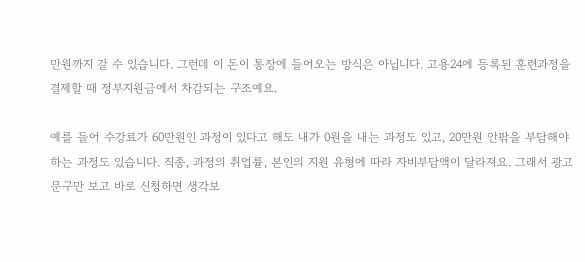만원까지 갈 수 있습니다. 그런데 이 돈이 통장에 들어오는 방식은 아닙니다. 고용24에 등록된 훈련과정을 결제할 때 정부지원금에서 차감되는 구조예요.

예를 들어 수강료가 60만원인 과정이 있다고 해도 내가 0원을 내는 과정도 있고, 20만원 안팎을 부담해야 하는 과정도 있습니다. 직종, 과정의 취업률, 본인의 지원 유형에 따라 자비부담액이 달라져요. 그래서 광고 문구만 보고 바로 신청하면 생각보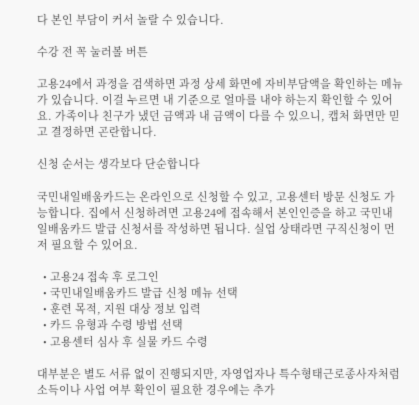다 본인 부담이 커서 놀랄 수 있습니다.

수강 전 꼭 눌러볼 버튼

고용24에서 과정을 검색하면 과정 상세 화면에 자비부담액을 확인하는 메뉴가 있습니다. 이걸 누르면 내 기준으로 얼마를 내야 하는지 확인할 수 있어요. 가족이나 친구가 냈던 금액과 내 금액이 다를 수 있으니, 캡처 화면만 믿고 결정하면 곤란합니다.

신청 순서는 생각보다 단순합니다

국민내일배움카드는 온라인으로 신청할 수 있고, 고용센터 방문 신청도 가능합니다. 집에서 신청하려면 고용24에 접속해서 본인인증을 하고 국민내일배움카드 발급 신청서를 작성하면 됩니다. 실업 상태라면 구직신청이 먼저 필요할 수 있어요.

  • 고용24 접속 후 로그인
  • 국민내일배움카드 발급 신청 메뉴 선택
  • 훈련 목적, 지원 대상 정보 입력
  • 카드 유형과 수령 방법 선택
  • 고용센터 심사 후 실물 카드 수령

대부분은 별도 서류 없이 진행되지만, 자영업자나 특수형태근로종사자처럼 소득이나 사업 여부 확인이 필요한 경우에는 추가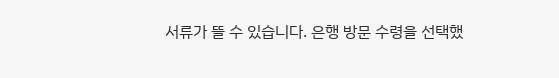서류가 뜰 수 있습니다. 은행 방문 수령을 선택했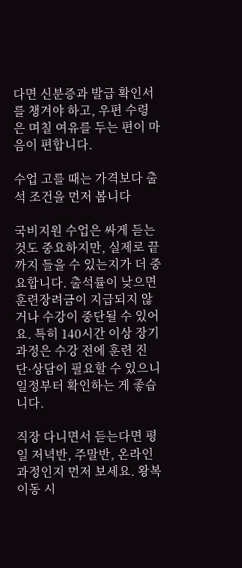다면 신분증과 발급 확인서를 챙겨야 하고, 우편 수령은 며칠 여유를 두는 편이 마음이 편합니다.

수업 고를 때는 가격보다 출석 조건을 먼저 봅니다

국비지원 수업은 싸게 듣는 것도 중요하지만, 실제로 끝까지 들을 수 있는지가 더 중요합니다. 출석률이 낮으면 훈련장려금이 지급되지 않거나 수강이 중단될 수 있어요. 특히 140시간 이상 장기 과정은 수강 전에 훈련 진단·상담이 필요할 수 있으니 일정부터 확인하는 게 좋습니다.

직장 다니면서 듣는다면 평일 저녁반, 주말반, 온라인 과정인지 먼저 보세요. 왕복 이동 시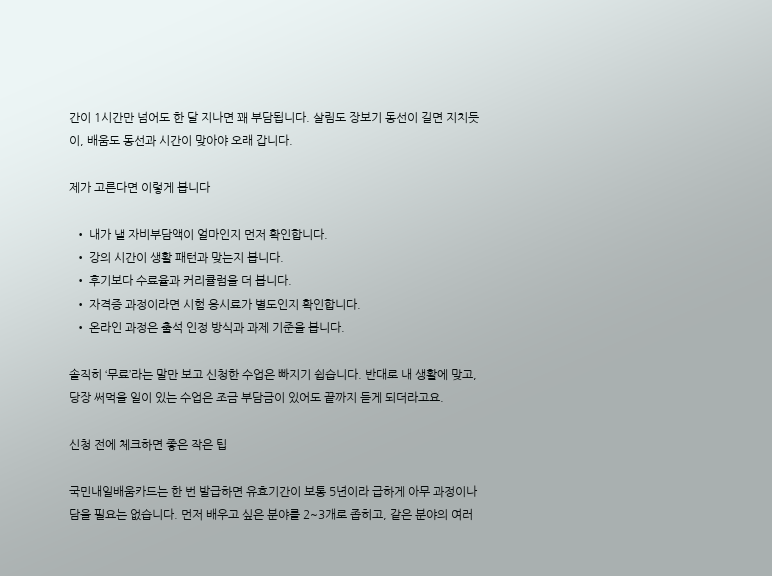간이 1시간만 넘어도 한 달 지나면 꽤 부담됩니다. 살림도 장보기 동선이 길면 지치듯이, 배움도 동선과 시간이 맞아야 오래 갑니다.

제가 고른다면 이렇게 봅니다

  • 내가 낼 자비부담액이 얼마인지 먼저 확인합니다.
  • 강의 시간이 생활 패턴과 맞는지 봅니다.
  • 후기보다 수료율과 커리큘럼을 더 봅니다.
  • 자격증 과정이라면 시험 응시료가 별도인지 확인합니다.
  • 온라인 과정은 출석 인정 방식과 과제 기준을 봅니다.

솔직히 ‘무료’라는 말만 보고 신청한 수업은 빠지기 쉽습니다. 반대로 내 생활에 맞고, 당장 써먹을 일이 있는 수업은 조금 부담금이 있어도 끝까지 듣게 되더라고요.

신청 전에 체크하면 좋은 작은 팁

국민내일배움카드는 한 번 발급하면 유효기간이 보통 5년이라 급하게 아무 과정이나 담을 필요는 없습니다. 먼저 배우고 싶은 분야를 2~3개로 좁히고, 같은 분야의 여러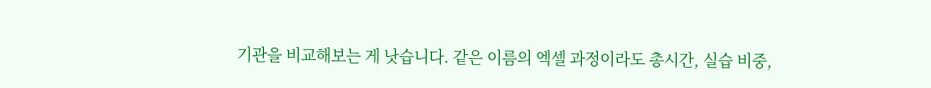기관을 비교해보는 게 낫습니다. 같은 이름의 엑셀 과정이라도 총시간, 실습 비중,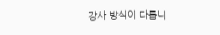강사 방식이 다릅니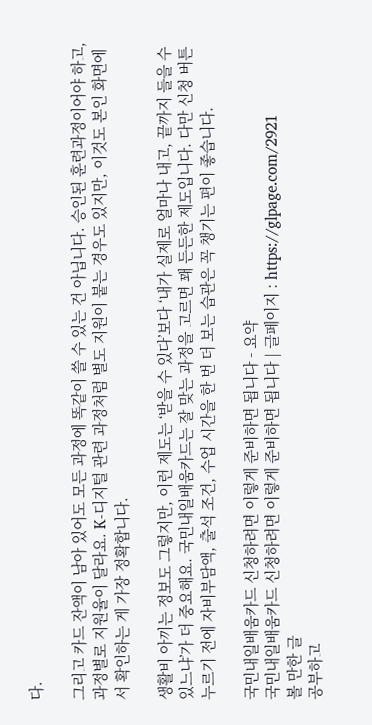다.

그리고 카드 잔액이 남아 있어도 모든 과정에 똑같이 쓸 수 있는 건 아닙니다. 승인된 훈련과정이어야 하고, 과정별로 지원율이 달라요. K-디지털 관련 과정처럼 별도 지원이 붙는 경우도 있지만, 이것도 본인 화면에서 확인하는 게 가장 정확합니다.

생활비 아끼는 정보도 그렇지만, 이런 제도는 ‘받을 수 있다’보다 ‘내가 실제로 얼마나 내고, 끝까지 들을 수 있느냐’가 더 중요해요. 국민내일배움카드는 잘 맞는 과정을 고르면 꽤 든든한 제도입니다. 다만 신청 버튼 누르기 전에 자비부담액, 출석 조건, 수업 시간을 한 번 더 보는 습관은 꼭 챙기는 편이 좋습니다.

국민내일배움카드 신청하려면 이렇게 준비하면 됩니다 - 요약
국민내일배움카드 신청하려면 이렇게 준비하면 됩니다 | 글페이지 : https://glpage.com/2921
볼 만한 글
공부하고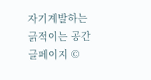자기계발하는 긁적이는 공간
글페이지 ©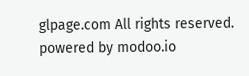glpage.com All rights reserved. powered by modoo.io